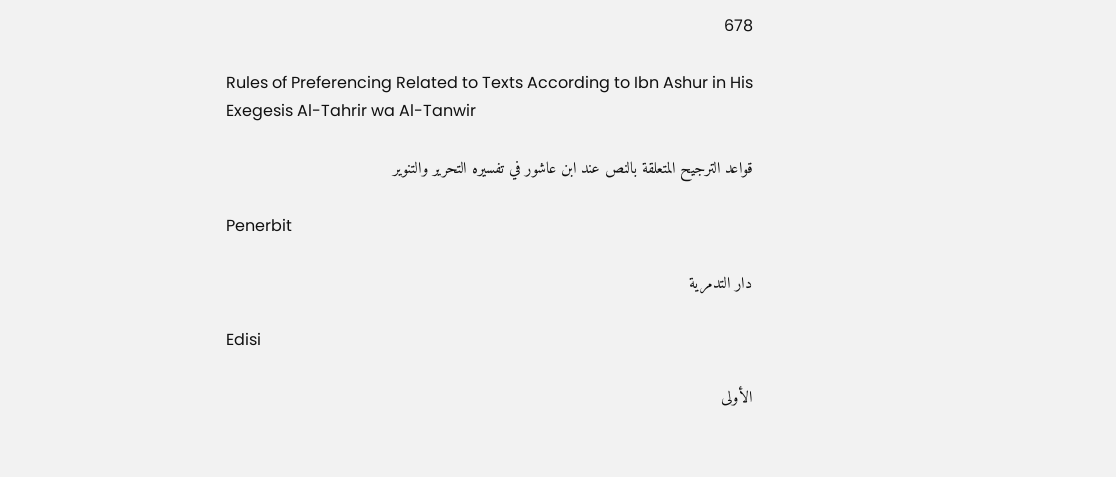678

Rules of Preferencing Related to Texts According to Ibn Ashur in His Exegesis Al-Tahrir wa Al-Tanwir

قواعد الترجيح المتعلقة بالنص عند ابن عاشور في تفسيره التحرير والتنوير

Penerbit

دار التدمرية

Edisi

الأولى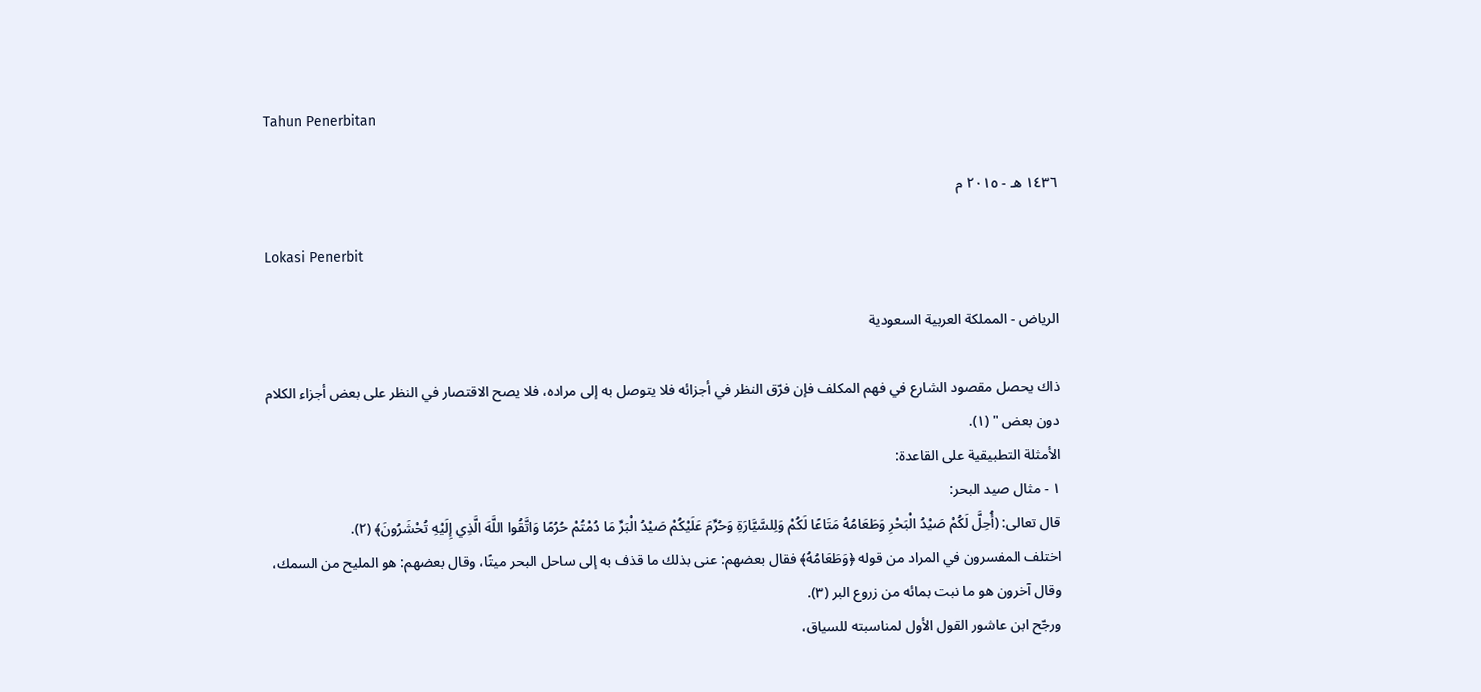Tahun Penerbitan

١٤٣٦ هـ - ٢٠١٥ م

Lokasi Penerbit

الرياض - المملكة العربية السعودية

ذاك يحصل مقصود الشارع في فهم المكلف فإن فرّق النظر في أجزائه فلا يتوصل به إلى مراده، فلا يصح الاقتصار في النظر على بعض أجزاء الكلام دون بعض " (١).
الأمثلة التطبيقية على القاعدة:
١ - مثال صيد البحر:
قال تعالى: (أُحِلَّ لَكُمْ صَيْدُ الْبَحْرِ وَطَعَامُهُ مَتَاعًا لَكُمْ وَلِلسَّيَّارَةِ وَحُرِّمَ عَلَيْكُمْ صَيْدُ الْبَرِّ مَا دُمْتُمْ حُرُمًا وَاتَّقُوا اللَّهَ الَّذِي إِلَيْهِ تُحْشَرُونَ﴾ (٢).
اختلف المفسرون في المراد من قوله ﴿وَطَعَامُهُ﴾ فقال بعضهم: عنى بذلك ما قذف به إلى ساحل البحر ميتًا، وقال بعضهم: هو المليح من السمك، وقال آخرون هو ما نبت بمائه من زروع البر (٣).
ورجّح ابن عاشور القول الأول لمناسبته للسياق،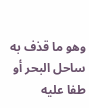وهو ما قذف به ساحل البحر أو طفا عليه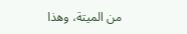من الميتة، وهذا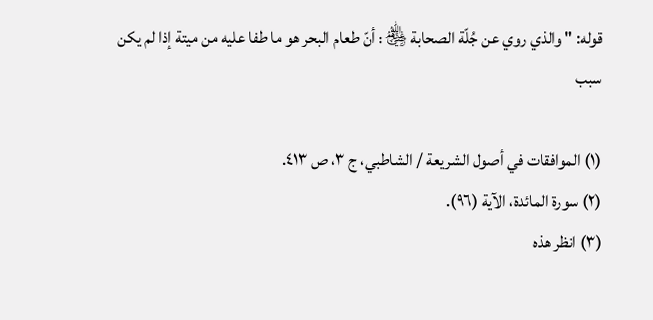قوله: " والذي روي عن جُلّة الصحابة ﵃: أنّ طعام البحر هو ما طفا عليه من ميتة إذا لم يكن سبب

(١) الموافقات في أصول الشريعة / الشاطبي، ج ٣، ص ٤١٣.
(٢) سورة المائدة، الآية (٩٦).
(٣) انظر هذه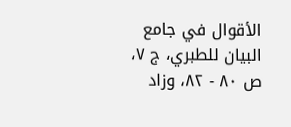الأقوال في جامع البيان للطبري، ج ٧، ص ٨٠ - ٨٢، وزاد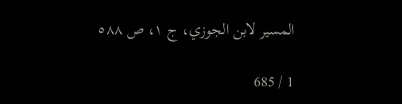المسير لابن الجوزي، ج ١، ص ٥٨٨

1 / 685